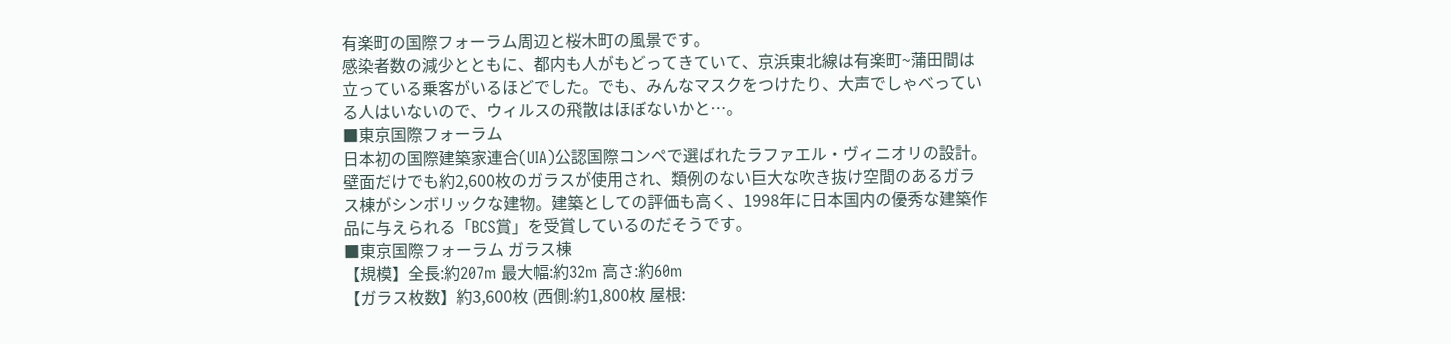有楽町の国際フォーラム周辺と桜木町の風景です。
感染者数の減少とともに、都内も人がもどってきていて、京浜東北線は有楽町~蒲田間は立っている乗客がいるほどでした。でも、みんなマスクをつけたり、大声でしゃべっている人はいないので、ウィルスの飛散はほぼないかと…。
■東京国際フォーラム
日本初の国際建築家連合(UIA)公認国際コンペで選ばれたラファエル・ヴィニオリの設計。壁面だけでも約2,600枚のガラスが使用され、類例のない巨大な吹き抜け空間のあるガラス棟がシンボリックな建物。建築としての評価も高く、1998年に日本国内の優秀な建築作品に与えられる「BCS賞」を受賞しているのだそうです。
■東京国際フォーラム ガラス棟
【規模】全長:約207m 最大幅:約32m 高さ:約60m
【ガラス枚数】約3,600枚 (西側:約1,800枚 屋根: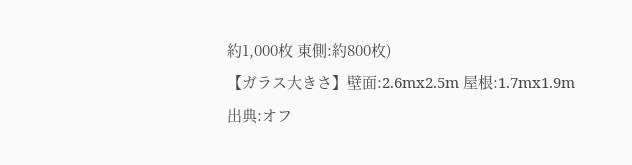約1,000枚 東側:約800枚)
【ガラス大きさ】壁面:2.6mx2.5m 屋根:1.7mx1.9m
出典:オフ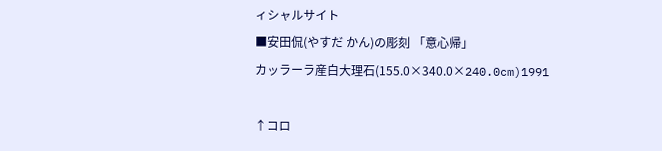ィシャルサイト
■安田侃(やすだ かん)の彫刻 「意心帰」
カッラーラ産白大理石(155.0×340.0×240.0cm)1991

↑コロ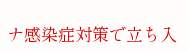ナ感染症対策で立ち入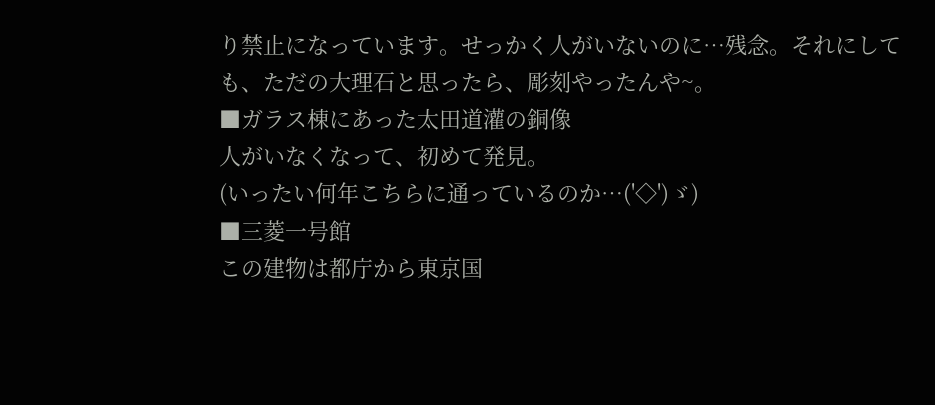り禁止になっています。せっかく人がいないのに…残念。それにしても、ただの大理石と思ったら、彫刻やったんや~。
■ガラス棟にあった太田道灌の銅像
人がいなくなって、初めて発見。
(いったい何年こちらに通っているのか…('◇')ゞ)
■三菱一号館
この建物は都庁から東京国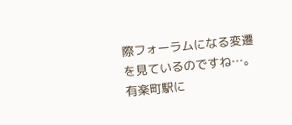際フォーラムになる変遷を見ているのですね…。
有楽町駅に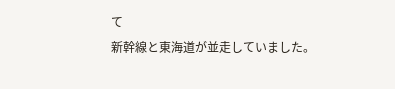て
新幹線と東海道が並走していました。